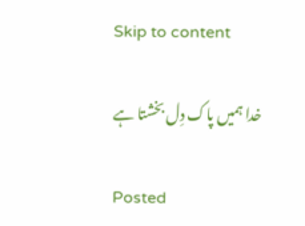Skip to content

خدا ہمیں پاک دِل بخشتا ہے

Posted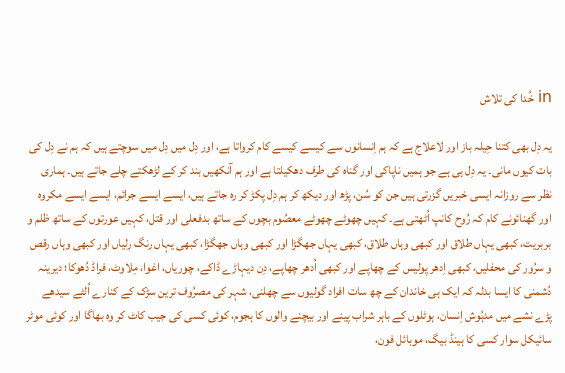in خُدا کی تلاش

یہ دِل بھی کتنا حِیلہ باز اور لاعلاج ہے کہ ہم اِنسانوں سے کیسے کیسے کام کرواتا ہے، اور دِل میں دِل میں سوچتے ہیں کہ ہم نے دِل کی بات کیوں مانی۔ یہ دِل ہی ہے جو ہمیں ناپاکی اور گناہ کی طرف دھکیلتا ہے اور ہم آنکھیں بند کر کے لڑھکتے چلے جاتے ہیں۔ ہماری نظر سے روزانہ ایسی خبریں گزرتی ہیں جن کو سُن، پڑھ اور دیکھ کر ہم دِل پکڑ کر رہ جاتے ہیں، ایسے ایسے جرائم، ایسے ایسے مکروہ اور گھنائونے کام کہ رُوح کانپ اُٹھتی ہے۔ کہیں چھوٹے چھوٹے معصُوم بچوں کے ساتھ بدفعلی اور قتل، کہیں عورتوں کے ساتھ ظلم و بربریت، کبھی یہاں طلاق اور کبھی وہاں طلاق، کبھی یہاں جھگڑا اور کبھی وہاں جھگڑا، کبھی یہاں رنگ رلیاں اور کبھی وہاں رقص و سرُور کی محفلیں، کبھی اِدھر پولیس کے چھاپے اور کبھی اُدھر چھاپے، دِن دیہاڑے ڈاکے، چوریاں، اغوا، مِلاوٹ، فراڈ دُھوکا؛ دیرینہ دُشمنی کا ایسا بدلہ کہ ایک ہی خاندان کے چھ سات افراد گولیوں سے چھلنی، شہر کی مصرُوف ترین سڑک کے کنارے اُلٹے سیدھے پڑے نشے میں مدہُوش اِنسان، ہوٹلوں کے باہر شراب پینے اور بیچنے والوں کا ہجوم، کوئی کسی کی جیب کاٹ کر وہ بھاگا اور کوئی موٹر سائیکل سوار کسی کا ہینڈ بیگ، موبائل فون،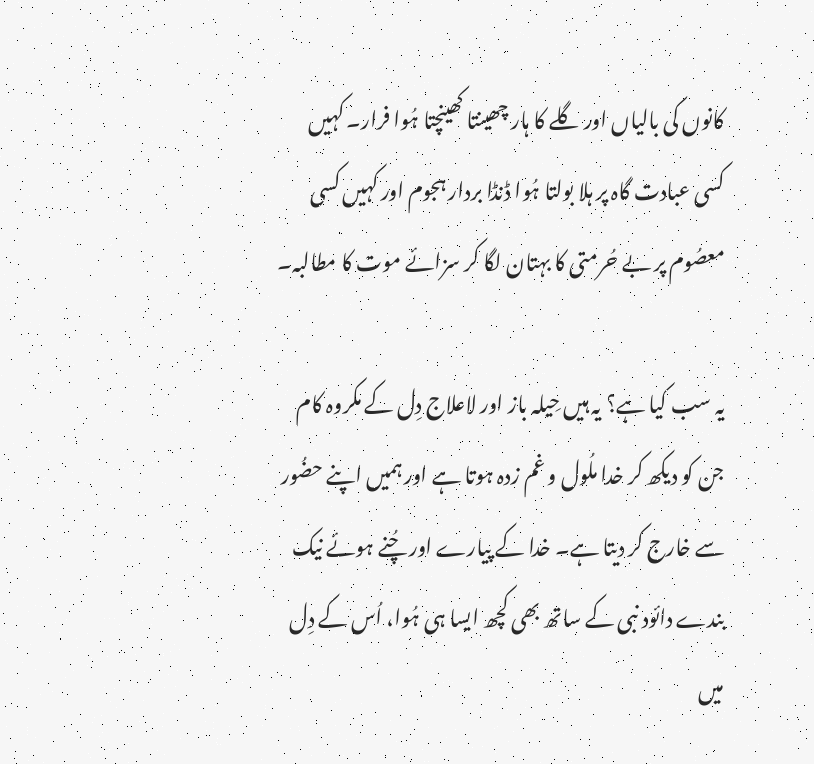کانوں کی بالیاں اور گلے کا ہار چھینتا کھینچتا ہُوا فرار۔ کہیں کسی عبادت گاہ پر ہلا بولتا ہُوا ڈنڈا بردار ہجوم اور کہیں کسی معصُوم پر بے حُرمتی کا بہتان لگا کر سزائے موت کا مطالبہ۔

یہ سب کیا ہے؟ یہ ہیں حِیلہ باز اور لاعلاج دِل کے مکروہ کام جن کو دیکھ کر خدا ملُول و غم زدہ ہوتا ہے اور ہمیں اپنے حضُور سے خارج کر دیتا ہے۔ خدا کے پیارے اور چُنے ہوئے نیک بندے دائود نبی کے ساتھ بھی کچھ ایسا ہی ہُوا، اُس کے دِل میں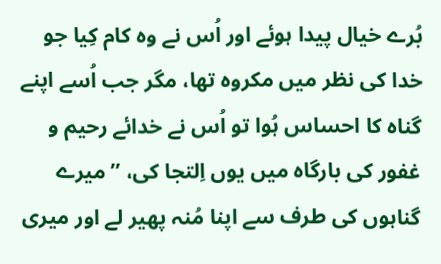بُرے خیال پیدا ہوئے اور اُس نے وہ کام کِیا جو خدا کی نظر میں مکروہ تھا، مگر جب اُسے اپنے گناہ کا احساس ہُوا تو اُس نے خدائے رحیم و غفور کی بارگاہ میں یوں اِلتجا کی، ’’میرے گناہوں کی طرف سے اپنا مُنہ پھیر لے اور میری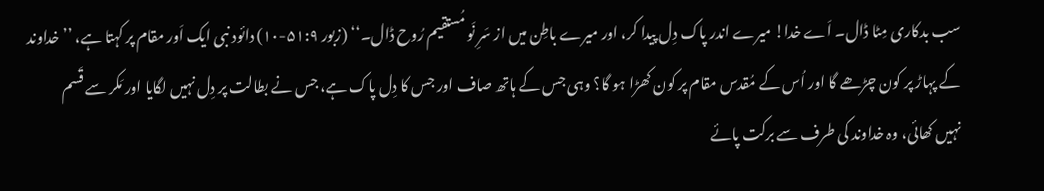سب بدکاری مِٹا ڈال۔ اَے خدا! میرے اندر پاک دِل پیدا کر، اور میرے باطِن میں از سَرِ نَو مُستقیم رُوح ڈال۔‘‘ (زبور ۵۱:۹-۱۰) دائود نبی ایک اَور مقام پر کہتا ہے، ’’خداوند کے پہاڑ پر کون چڑھے گا اور اُس کے مُقدس مقام پر کون کھڑا ہو گا؟ وہی جس کے ہاتھ صاف اور جس کا دِل پاک ہے، جس نے بطالت پر دِل نہیں لگایا اور مَکر سے قَسم نہیں کھائی، وہ خداوند کی طرف سے برکت پائے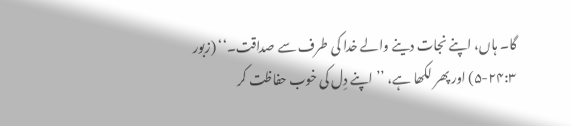گا۔ ہاں، اپنے نجات دینے والے خدا کی طرف سے صداقت۔‘‘ (زبور ۲۴:۳-۵) اور پھر لکھا ہے، ’’اپنے دِل کی خوب حفاظت کر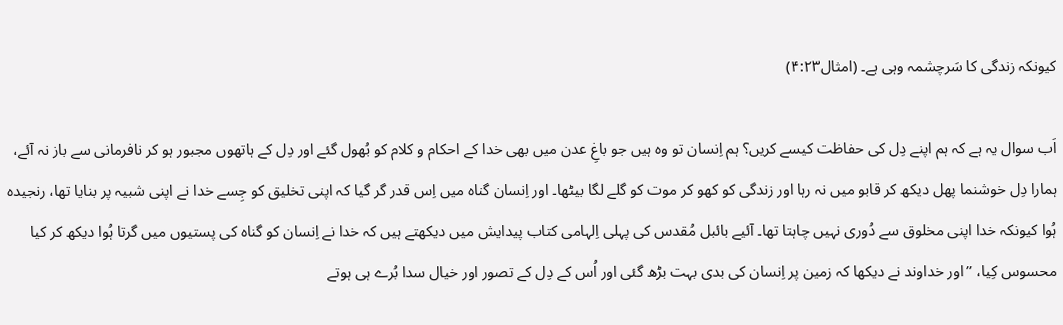کیونکہ زندگی کا سَرچشمہ وہی ہے۔ (امثال۴:۲۳)

اَب سوال یہ ہے کہ ہم اپنے دِل کی حفاظت کیسے کریں؟ ہم اِنسان تو وہ ہیں جو باغِ عدن میں بھی خدا کے احکام و کلام کو بُھول گئے اور دِل کے ہاتھوں مجبور ہو کر نافرمانی سے باز نہ آئے، ہمارا دِل خوشنما پھل دیکھ کر قابو میں نہ رہا اور زندگی کو کھو کر موت کو گلے لگا بیٹھا۔ اور اِنسان گناہ میں اِس قدر گر گیا کہ اپنی تخلیق کو جِسے خدا نے اپنی شبیہ پر بنایا تھا، رنجیدہ ہُوا کیونکہ خدا اپنی مخلوق سے دُوری نہیں چاہتا تھا۔ آئیے بائبل مُقدس کی پہلی اِلہامی کتاب پیدایش میں دیکھتے ہیں کہ خدا نے اِنسان کو گناہ کی پستیوں میں گرتا ہُوا دیکھ کر کیا محسوس کِیا، ’’اور خداوند نے دیکھا کہ زمین پر اِنسان کی بدی بہت بڑھ گئی اور اُس کے دِل کے تصور اور خیال سدا بُرے ہی ہوتے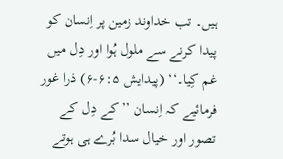ہیں۔ تب خداوند زمین پر اِنسان کو پیدا کرنے سے ملول ہُوا اور دِل میں غم کِیا۔‘‘ (پیدایش ۶:۵-۶) ذرا غور فرمائیے کہ اِنسان ’’کے دِل کے تصور اور خیال سدا بُرے ہی ہوتے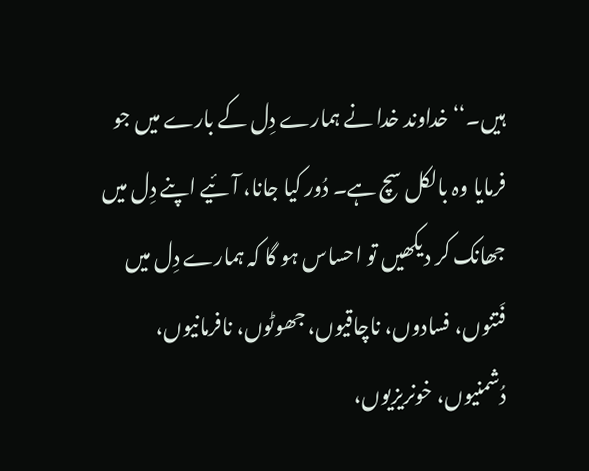ہیں۔‘‘ خداوند خدا نے ہمارے دِل کے بارے میں جو فرمایا وہ بالکل سچ ہے۔ دُور کیا جانا، آئیے اپنے دِل میں جھانک کر دیکھیں تو احساس ہو گا کہ ہمارے دِل میں فَتنوں، فسادوں، ناچاقیوں، جھوٹوں، نافرمانیوں، دُشمنیوں، خونریزیوں،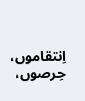اِنتقاموں، حِرصوں،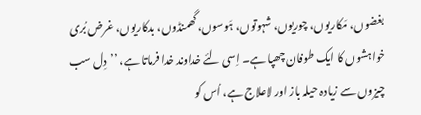بغضوں، مَکاریوں، چوریوں، شہوتوں، ہَوسوں، گھمنڈوں، بدکاریوں، غرض بُری خواہشوں کا ایک طوفان چھپا ہے۔ اِسی لئے خداوند خدا فرماتا ہے، ’’دِل سب چیزوں سے زیادہ حیلہ باز اور لاعلاج ہے، اُس کو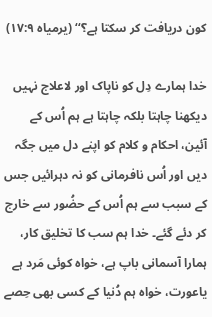کون دریافت کر سکتا ہے؟‘‘ (یرمیاہ ۱۷:۹)

خدا ہمارے دِل کو ناپاک اور لاعلاج نہیں دیکھنا چاہتا بلکہ چاہتا ہے ہم اُس کے آئین، احکام و کلام کو اپنے دل میں جگہ دیں اور اُس نافرمانی کو نہ دہرائیں جس کے سبب سے ہم اُس کے حضُور سے خارج کر دئے گئے۔ خدا ہم سب کا تخلیق کار، ہمارا آسمانی باپ ہے، خواہ کوئی مَرد ہے یاعورت، خواہ ہم دُنیا کے کسی بھی حِصے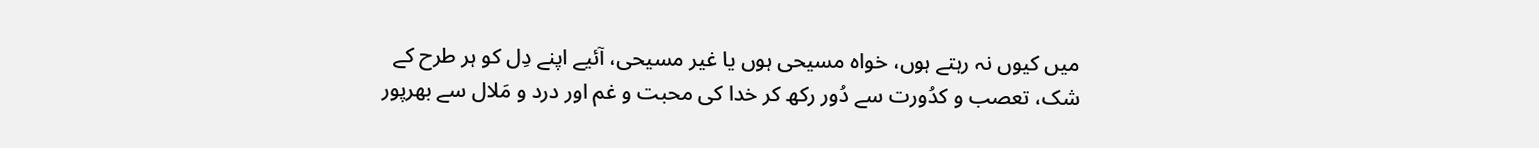میں کیوں نہ رہتے ہوں، خواہ مسیحی ہوں یا غیر مسیحی، آئیے اپنے دِل کو ہر طرح کے شک، تعصب و کدُورت سے دُور رکھ کر خدا کی محبت و غم اور درد و مَلال سے بھرپور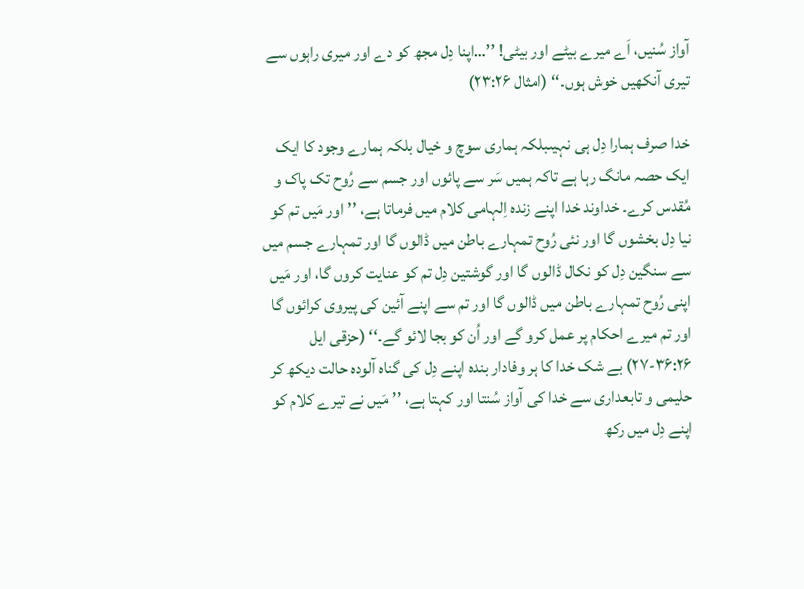آواز سُنیں، اَے میرے بیٹے اور بیٹی! ’’…اپنا دِل مجھ کو دے اور میری راہوں سے تیری آنکھیں خوش ہوں۔‘‘ (امثال ۲۳:۲۶)

خدا صرف ہمارا دِل ہی نہیںبلکہ ہماری سوچ و خیال بلکہ ہمارے وجود کا ایک ایک حصہ مانگ رہا ہے تاکہ ہمیں سَر سے پائوں اور جسم سے رُوح تک پاک و مُقدس کرے۔ خداوند خدا اپنے زندہ اِلہامی کلام میں فرماتا ہے، ’’اور مَیں تم کو نیا دِل بخشوں گا اور نئی رُوح تمہارے باطن میں ڈالوں گا اور تمہارے جسم میں سے سنگین دِل کو نکال ڈالوں گا اور گوشتین دِل تم کو عنایت کروں گا، اور مَیں اپنی رُوح تمہارے باطن میں ڈالوں گا اور تم سے اپنے آئین کی پیروی کرائوں گا اور تم میرے احکام پر عمل کرو گے اور اُن کو بجا لائو گے۔‘‘ (حزقی ایل ۳۶:۲۶-۲۷) بے شک خدا کا ہر وفادار بندہ اپنے دِل کی گناہ آلودہ حالت دیکھ کر حلیمی و تابعداری سے خدا کی آواز سُنتا اور کہتا ہے، ’’مَیں نے تیرے کلام کو اپنے دِل میں رکھ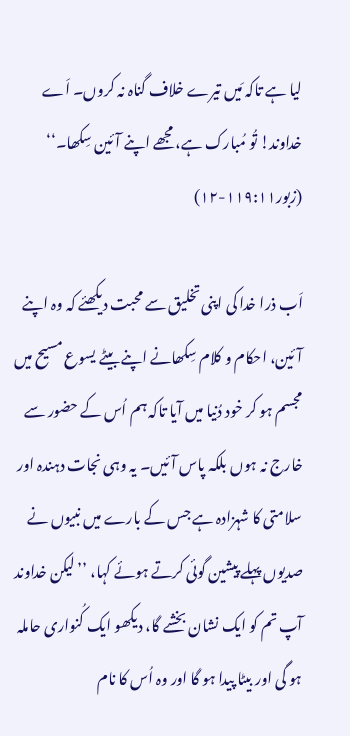لیا ہے تاکہ مَیں تیرے خلاف گناہ نہ کروں۔ اَے خداوند! تُو مُبارک ہے، مجھے اپنے آئین سِکھا۔‘‘ (زبور۱۱۹:۱۱-۱۲)

اَب ذرا خدا کی اپنی تخلیق سے محبت دیکھئے کہ وہ اپنے آئین، احکام و کلام سِکھانے اپنے بیٹے یسوع مسیح میں مجسم ہو کر خود دُنیا میں آیا تاکہ ہم اُس کے حضور سے خارج نہ ہوں بلکہ پاس آئیں۔ یہ وہی نجات دہندہ اور سلامتی کا شہزادہ ہے جس کے بارے میں نبیوں نے صدیوں پہلے پیشین گوئی کرتے ہوئے کہا، ’’لیکن خداوند آپ تم کو ایک نشان بخشے گا، دیکھو ایک کُنواری حاملہ ہو گی اور بیٹا پیدا ہو گا اور وہ اُس کا نام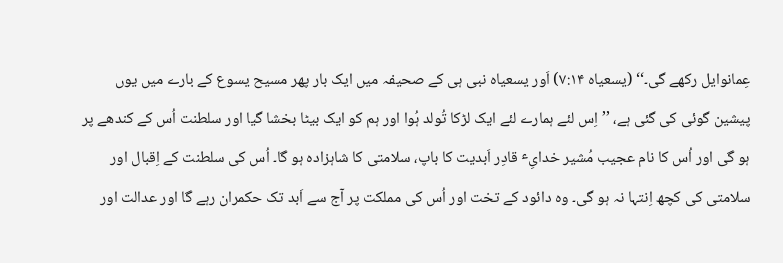عِمانوایل رکھے گی۔‘‘ (یسعیاہ ۷:۱۴) اَور یسعیاہ نبی ہی کے صحیفہ میں ایک بار پھر مسیح یسوع کے بارے میں یوں پیشین گوئی کی گئی ہے، ’’اِس لئے ہمارے لئے ایک لڑکا تُولد ہُوا اور ہم کو ایک بیٹا بخشا گیا اور سلطنت اُس کے کندھے پر ہو گی اور اُس کا نام عجیب مُشیر خدایِٴ قادِر اَبدیت کا باپ، سلامتی کا شاہزادہ ہو گا۔ اُس کی سلطنت کے اِقبال اور سلامتی کی کچھ اِنتہا نہ ہو گی۔ وہ دائود کے تخت اور اُس کی مملکت پر آج سے اَبد تک حکمران رہے گا اور عدالت اور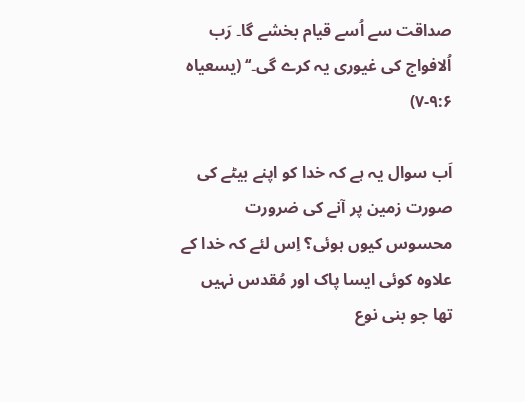صداقت سے اُسے قیام بخشے گا۔ رَب اُلافواج کی غیوری یہ کرے گی۔‘‘ (یسعیاہ ۹:۶-۷)

اَب سوال یہ ہے کہ خدا کو اپنے بیٹے کی صورت زمین پر آنے کی ضرورت محسوس کیوں ہوئی؟ اِس لئے کہ خدا کے علاوہ کوئی ایسا پاک اور مُقدس نہیں تھا جو بنی نوع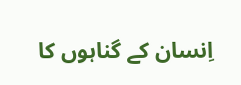اِنسان کے گناہوں کا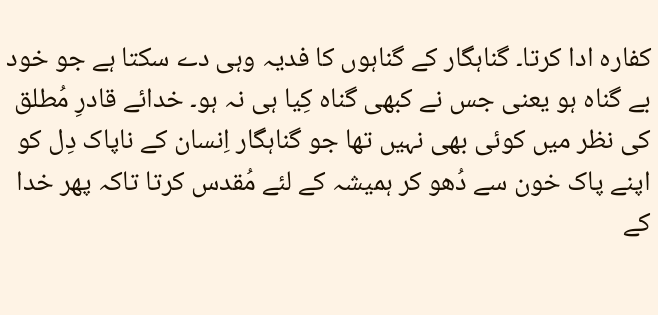کفارہ ادا کرتا۔ گناہگار کے گناہوں کا فدیہ وہی دے سکتا ہے جو خود بے گناہ ہو یعنی جس نے کبھی گناہ کِیا ہی نہ ہو۔ خدائے قادرِ مُطلق کی نظر میں کوئی بھی نہیں تھا جو گناہگار اِنسان کے ناپاک دِل کو اپنے پاک خون سے دُھو کر ہمیشہ کے لئے مُقدس کرتا تاکہ پھر خدا کے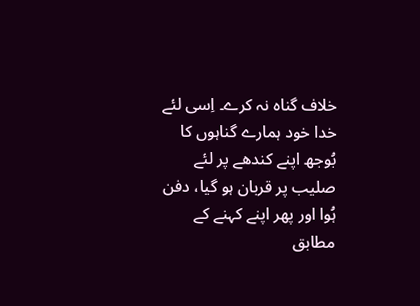خلاف گناہ نہ کرے۔ اِسی لئے خدا خود ہمارے گناہوں کا بُوجھ اپنے کندھے پر لئے صلیب پر قربان ہو گیا، دفن ہُوا اور پھر اپنے کہنے کے مطابق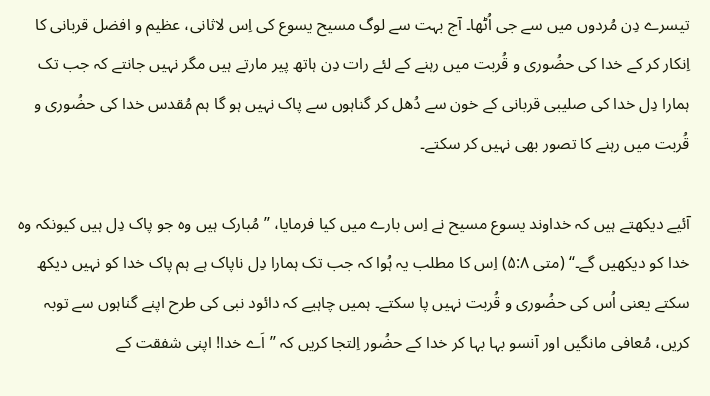تیسرے دِن مُردوں میں سے جی اُٹھا۔ آج بہت سے لوگ مسیح یسوع کی اِس لاثانی، عظیم و افضل قربانی کا اِنکار کر کے خدا کی حضُوری و قُربت میں رہنے کے لئے رات دِن ہاتھ پیر مارتے ہیں مگر نہیں جانتے کہ جب تک ہمارا دِل خدا کی صلیبی قربانی کے خون سے دُھل کر گناہوں سے پاک نہیں ہو گا ہم مُقدس خدا کی حضُوری و قُربت میں رہنے کا تصور بھی نہیں کر سکتے۔

آئیے دیکھتے ہیں کہ خداوند یسوع مسیح نے اِس بارے میں کیا فرمایا، ’’مُبارک ہیں وہ جو پاک دِل ہیں کیونکہ وہ خدا کو دیکھیں گے۔‘‘ (متی ۵:۸) اِس کا مطلب یہ ہُوا کہ جب تک ہمارا دِل ناپاک ہے ہم پاک خدا کو نہیں دیکھ سکتے یعنی اُس کی حضُوری و قُربت نہیں پا سکتے۔ ہمیں چاہیے کہ دائود نبی کی طرح اپنے گناہوں سے توبہ کریں، مُعافی مانگیں اور آنسو بہا بہا کر خدا کے حضُور اِلتجا کریں کہ ’’اَے خدا! اپنی شفقت کے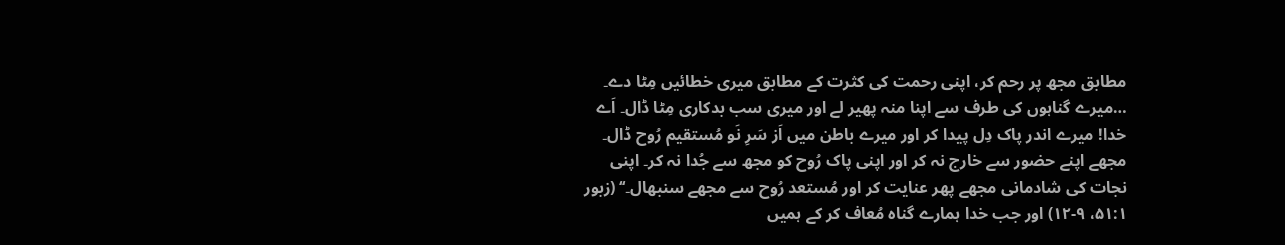مطابق مجھ پر رحم کر، اپنی رحمت کی کثرت کے مطابق میری خطائیں مِٹا دے۔ …میرے گناہوں کی طرف سے اپنا منہ پھیر لے اور میری سب بدکاری مِٹا ڈال۔ اَے خدا! میرے اندر پاک دِل پیدا کر اور میرے باطن میں اَز سَرِ نَو مُستقیم رُوح ڈال۔ مجھے اپنے حضور سے خارج نہ کر اور اپنی پاک رُوح کو مجھ سے جُدا نہ کر۔ اپنی نجات کی شادمانی مجھے پھر عنایت کر اور مُستعد رُوح سے مجھے سنبھال۔‘‘ (زبور ۵۱:۱، ۹-۱۲) اور جب خدا ہمارے گناہ مُعاف کر کے ہمیں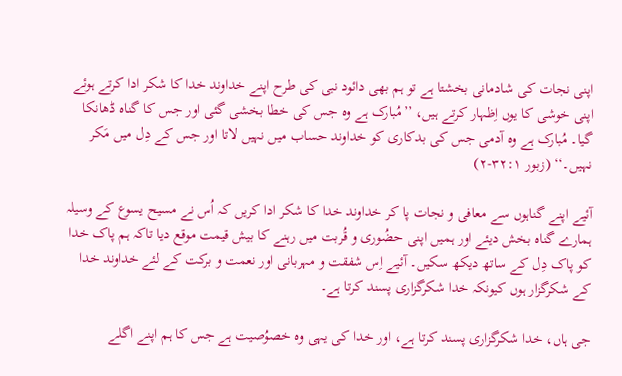اپنی نجات کی شادمانی بخشتا ہے تو ہم بھی دائود نبی کی طرح اپنے خداوند خدا کا شکر ادا کرتے ہوئے اپنی خوشی کا یوں اِظہار کرتے ہیں، ’’مُبارک ہے وہ جس کی خطا بخشی گئی اور جس کا گناہ ڈھانکا گیا۔ مُبارک ہے وہ آدمی جس کی بدکاری کو خداوند حساب میں نہیں لاتا اور جس کے دِل میں مَکر نہیں۔‘‘ (زبور ۳۲:۱-۲)

آئیے اپنے گناہوں سے معافی و نجات پا کر خداوند خدا کا شکر ادا کریں کہ اُس نے مسیح یسوع کے وسیلہ ہمارے گناہ بخش دیئے اور ہمیں اپنی حضُوری و قُربت میں رہنے کا بیش قیمت موقع دیا تاکہ ہم پاک خدا کو پاک دِل کے ساتھ دیکھ سکیں۔ آئیے اِس شفقت و مہربانی اور نعمت و برکت کے لئے خداوند خدا کے شکرگزار ہوں کیونکہ خدا شکرگزاری پسند کرتا ہے۔

جی ہاں، خدا شکرگزاری پسند کرتا ہے، اور خدا کی یہی وہ خصوُصیت ہے جس کا ہم اپنے اگلے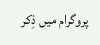پروگرام میں ذِکر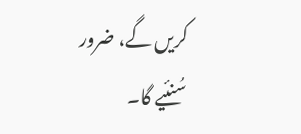کریں گے، ضرور سُنئیے گا۔